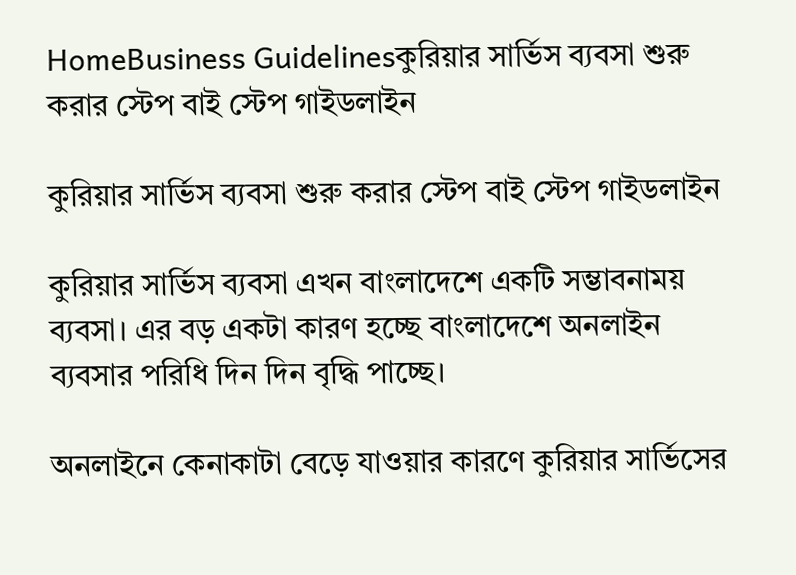HomeBusiness Guidelinesকুরিয়ার সার্ভিস ব্যবসা শুরু করার স্টেপ বাই স্টেপ গাইডলাইন

কুরিয়ার সার্ভিস ব্যবসা শুরু করার স্টেপ বাই স্টেপ গাইডলাইন

কুরিয়ার সার্ভিস ব্যবসা এখন বাংলাদেশে একটি সম্ভাবনাময় ব্যবসা। এর বড় একটা কারণ হচ্ছে বাংলাদেশে অনলাইন ব্যবসার পরিধি দিন দিন বৃদ্ধি পাচ্ছে।

অনলাইনে কেনাকাটা বেড়ে যাওয়ার কারণে কুরিয়ার সার্ভিসের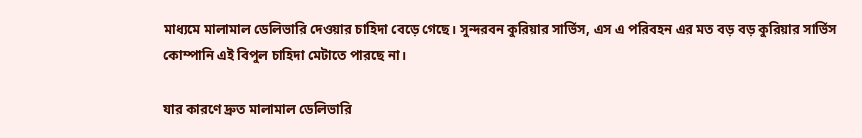মাধ্যমে মালামাল ডেলিভারি দেওয়ার চাহিদা বেড়ে গেছে। সুন্দরবন কুরিয়ার সার্ভিস, এস এ পরিবহন এর মত বড় বড় কুরিয়ার সার্ভিস কোম্পানি এই বিপুল চাহিদা মেটাতে পারছে না।

যার কারণে দ্রুত মালামাল ডেলিভারি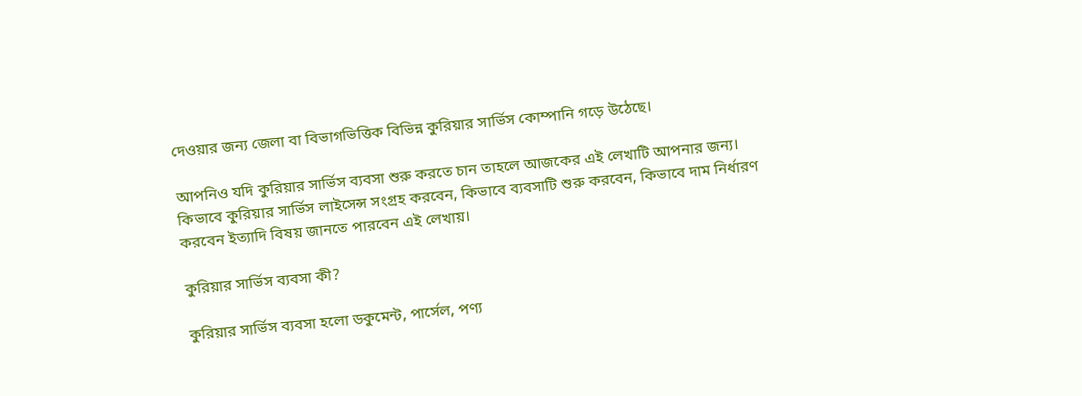দেওয়ার জন্য জেলা বা বিভাগভিত্তিক বিভিন্ন কুরিয়ার সার্ভিস কোম্পানি গড়ে উঠেছে।

আপনিও যদি কুরিয়ার সার্ভিস ব্যবসা শুরু করতে চান তাহলে আজকের এই লেখাটি আপনার জন্য। কিভাবে কুরিয়ার সার্ভিস লাইসেন্স সংগ্রহ করবেন, কিভাবে ব্যবসাটি শুরু করবেন, কিভাবে দাম নির্ধারণ করবেন ইত্যাদি বিষয় জানতে পারবেন এই লেখায়।

কুরিয়ার সার্ভিস ব্যবসা কী?

কুরিয়ার সার্ভিস ব্যবসা হলো ডকুমেন্ট, পার্সেল, পণ্য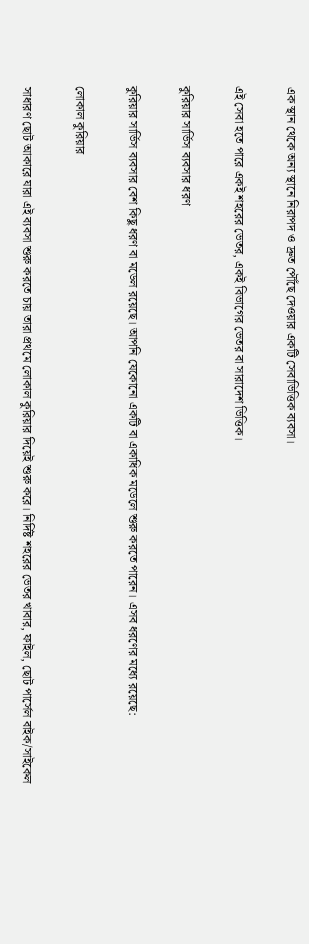এক স্থান থেকে অন্য স্থানে নিরাপদ ও দ্রুত পৌঁছে দেওয়ার একটি সেবাভিত্তিক ব্যবসা।

এই সেবা হতে পারে একই শহরের ভেতর, একই বিভাগের ভেতর বা সারাদেশ ভিত্তিক।

কুরিয়ার সার্ভিস ব্যবসার ধরণ

কুরিয়ার সার্ভিস ব্যবসার বেশ কিছু ধরণ বা মডেল রয়েছে। আপনি যেকোনো একটি বা একাধিক মডেলে শুরু করতে পারেন। এসব ধরণের মধ্যে রয়েছে:

লোকাল কুরিয়ার

সাধারণ ছোট আকারে যারা এই ব্যবসা শুরু করতে চায় তারা প্রথমে লোকাল কুরিয়ার দিয়েই শুরু করে। নির্দিষ্ট শহরের ভেতর খাবার, ফাইল, ছোট পার্সেল বাইক/সাইকেল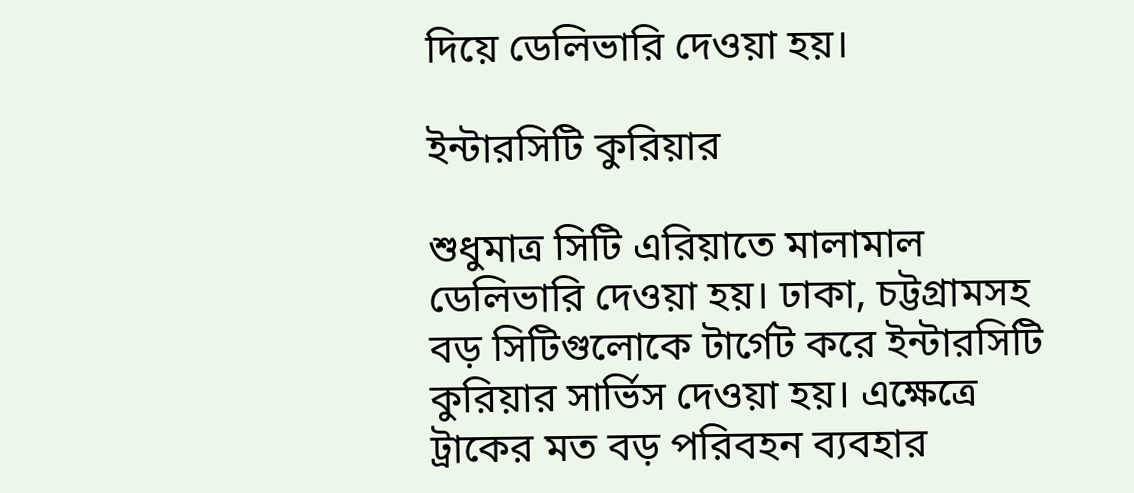দিয়ে ডেলিভারি দেওয়া হয়।

ইন্টারসিটি কুরিয়ার

শুধুমাত্র সিটি এরিয়াতে মালামাল ডেলিভারি দেওয়া হয়। ঢাকা, চট্টগ্রামসহ বড় সিটিগুলোকে টার্গেট করে ইন্টারসিটি কুরিয়ার সার্ভিস দেওয়া হয়। এক্ষেত্রে ট্রাকের মত বড় পরিবহন ব্যবহার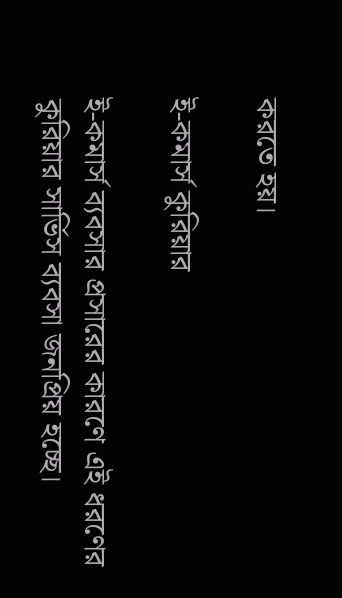করতে হয়।

ই-কমার্স কুরিয়ার

ই-কমার্স ব্যবসার প্রসারের কারণে এই ধরণের কুরিয়ার সার্ভিস ব্যবসা জনপ্রিয় হচ্ছে।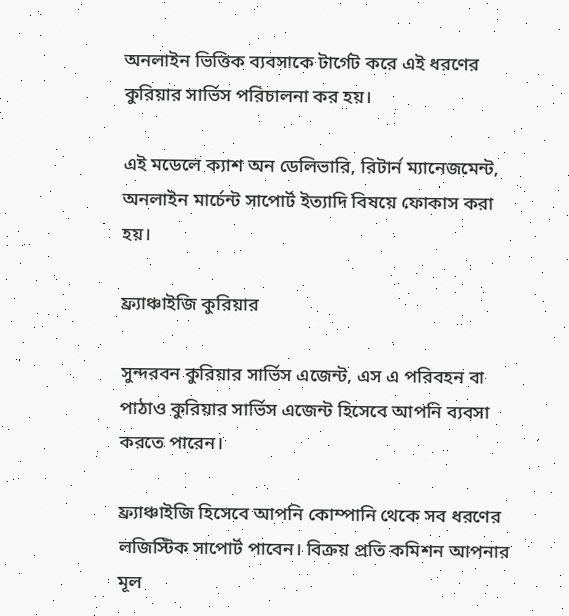অনলাইন ভিত্তিক ব্যবসাকে টার্গেট করে এই ধরণের কুরিয়ার সার্ভিস পরিচালনা কর হয়।

এই মডেলে ক্যাশ অন ডেলিভারি, রিটার্ন ম্যানেজমেন্ট, অনলাইন মার্চেন্ট সাপোর্ট ইত্যাদি বিষয়ে ফোকাস করা হয়।

ফ্র্যাঞ্চাইজি কুরিয়ার

সুন্দরবন কুরিয়ার সার্ভিস এজেন্ট, এস এ পরিবহন বা পাঠাও কুরিয়ার সার্ভিস এজেন্ট হিসেবে আপনি ব্যবসা করতে পারেন।

ফ্র‍্যাঞ্চাইজি হিসেবে আপনি কোম্পানি থেকে সব ধরণের লজিস্টিক সাপোর্ট পাবেন। বিক্রয় প্রতি কমিশন আপনার মূল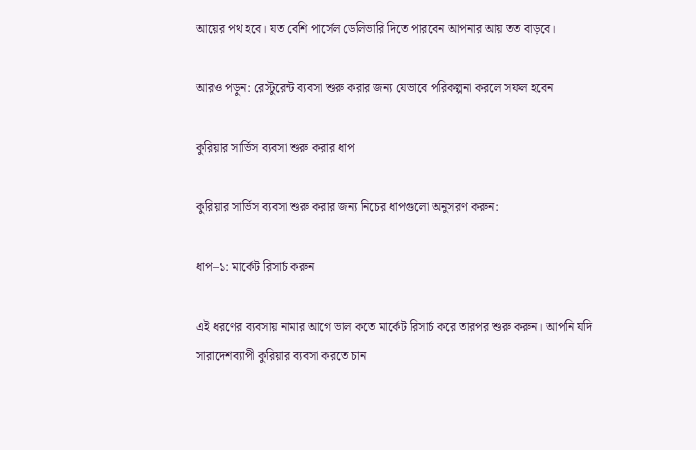আয়ের পথ হবে। যত বেশি পার্সেল ডেলিভারি দিতে পারবেন আপনার আয় তত বাড়বে।

আরও পড়ুন: রেস্টুরেন্ট ব্যবসা শুরু করার জন্য যেভাবে পরিকল্পনা করলে সফল হবেন

কুরিয়ার সার্ভিস ব্যবসা শুরু করার ধাপ

কুরিয়ার সার্ভিস ব্যবসা শুরু করার জন্য নিচের ধাপগুলো অনুসরণ করুন:

ধাপ–১: মার্কেট রিসার্চ করুন

এই ধরণের ব্যবসায় নামার আগে ভাল কতে মার্কেট রিসার্চ করে তারপর শুরু করুন। আপনি যদি সারাদেশব্যাপী কুরিয়ার ব্যবসা করতে চান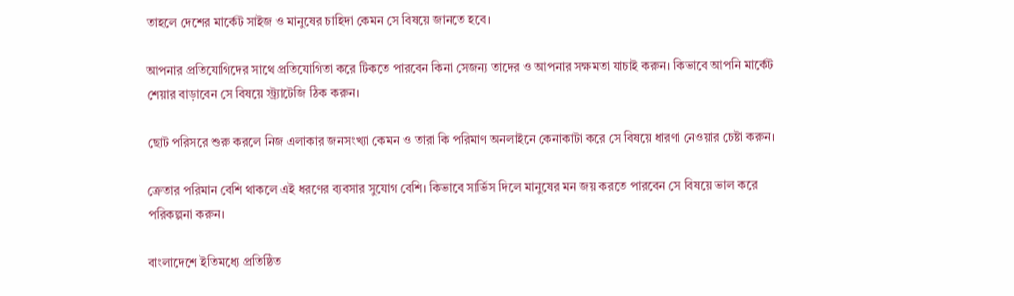তাহলে দেশের মার্কেট সাইজ ও মানুষের চাহিদা কেমন সে বিষয়ে জানতে হবে।

আপনার প্রতিযোগিদের সাথে প্রতিযোগিতা করে টিকতে পারবেন কিনা সেজন্য তাদের ও আপনার সক্ষমতা যাচাই করুন। কিভাবে আপনি মার্কেট শেয়ার বাড়াবেন সে বিষয়ে স্ট্র‍্যাটেজি ঠিক করুন।

ছোট পরিসরে শুরু করলে নিজ এলাকার জনসংখ্যা কেমন ও তারা কি পরিমাণ অনলাইনে কেনাকাটা করে সে বিষয়ে ধারণা নেওয়ার চেষ্টা করুন।

ক্রেতার পরিমান বেশি থাকলে এই ধরণের ব্যবসার সুযোগ বেশি। কিভাবে সার্ভিস দিলে মানুষের মন জয় করতে পারবেন সে বিষয়ে ভাল করে পরিকল্পনা করুন।

বাংলাদেশে ইতিমধ্যে প্রতিষ্ঠিত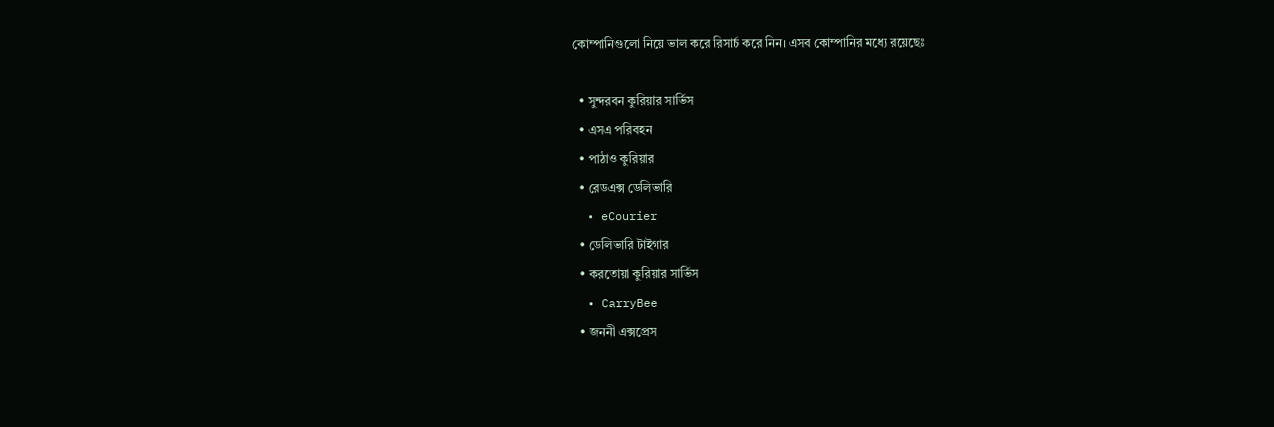কোম্পানিগুলো নিয়ে ভাল করে রিসার্চ করে নিন। এসব কোম্পানির মধ্যে রয়েছেঃ

  • সুন্দরবন কুরিয়ার সার্ভিস
  • এসএ পরিবহন
  • পাঠাও কুরিয়ার
  • রেডএক্স ডেলিভারি
  • eCourier
  • ডেলিভারি টাইগার
  • করতোয়া কুরিয়ার সার্ভিস
  • CarryBee
  • জননী এক্সপ্রেস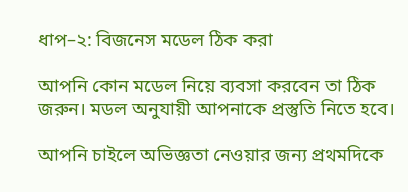ধাপ–২: বিজনেস মডেল ঠিক করা

আপনি কোন মডেল নিয়ে ব্যবসা করবেন তা ঠিক জরুন। মডল অনুযায়ী আপনাকে প্রস্তুতি নিতে হবে।

আপনি চাইলে অভিজ্ঞতা নেওয়ার জন্য প্রথমদিকে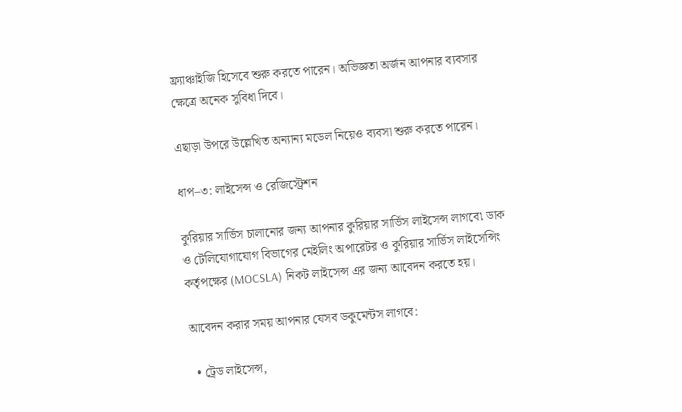ফ্র‍্যাঞ্চাইজি হিসেবে শুরু করতে পারেন। অভিজ্ঞতা অর্জন আপনার ব্যবসার ক্ষেত্রে অনেক সুবিধা দিবে।

এছাড়া উপরে উল্লেখিত অন্যান্য মডেল নিয়েও ব্যবসা শুরু করতে পারেন।

ধাপ–৩: লাইসেন্স ও রেজিস্ট্রেশন

কুরিয়ার সার্ভিস চালানোর জন্য আপনার কুরিয়ার সার্ভিস লাইসেন্স লাগবে৷ ডাক ও টেলিযোগাযোগ বিভাগের মেইলিং অপারেটর ও কুরিয়ার সার্ভিস লাইসেন্সিং কর্তৃপক্ষের (MOCSLA) নিকট লাইসেন্স এর জন্য আবেদন করতে হয়।

আবেদন করার সময় আপনার যেসব ডকুমেন্টস লাগবে:

  • ট্রেড লাইসেন্স,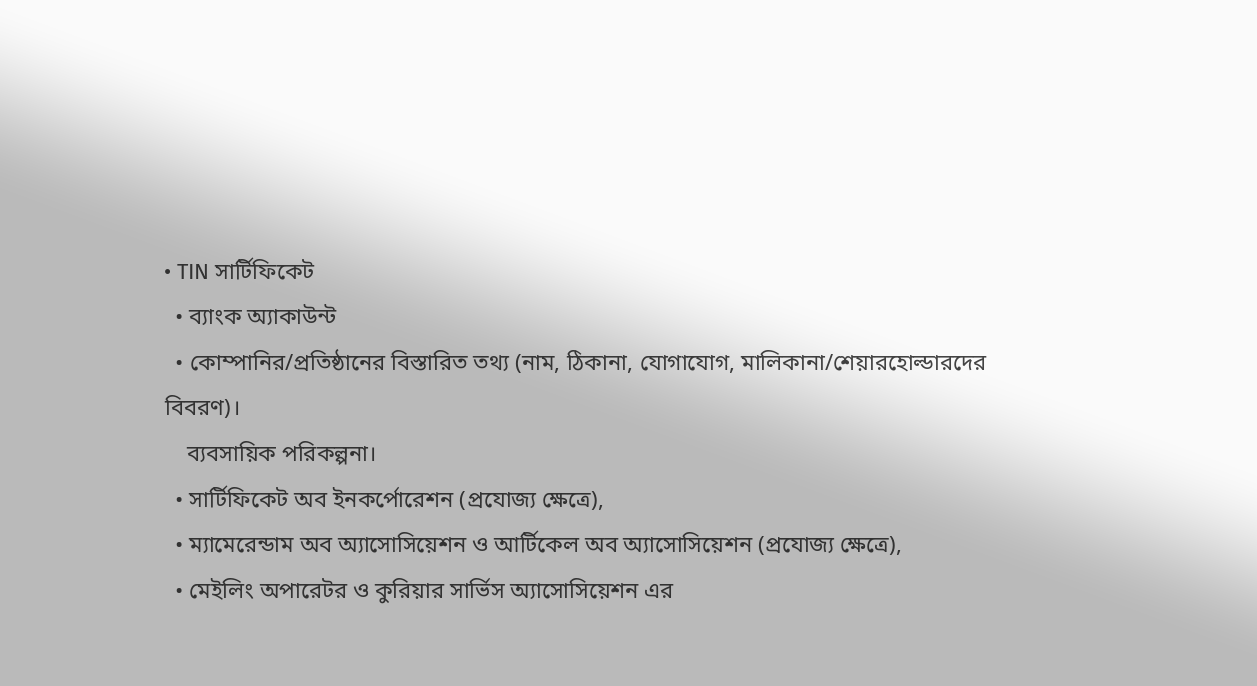• TIN সার্টিফিকেট
  • ব্যাংক অ্যাকাউন্ট
  • কোম্পানির/প্রতিষ্ঠানের বিস্তারিত তথ্য (নাম, ঠিকানা, যোগাযোগ, মালিকানা/শেয়ারহোল্ডারদের বিবরণ)।
    ব্যবসায়িক পরিকল্পনা।
  • সার্টিফিকেট অব ইনকর্পোরেশন (প্রযোজ্য ক্ষেত্রে),
  • ম্যামেরেন্ডাম অব অ্যাসোসিয়েশন ও আর্টিকেল অব অ্যাসোসিয়েশন (প্রযোজ্য ক্ষেত্রে),
  • মেইলিং অপারেটর ও কুরিয়ার সার্ভিস অ্যাসোসিয়েশন এর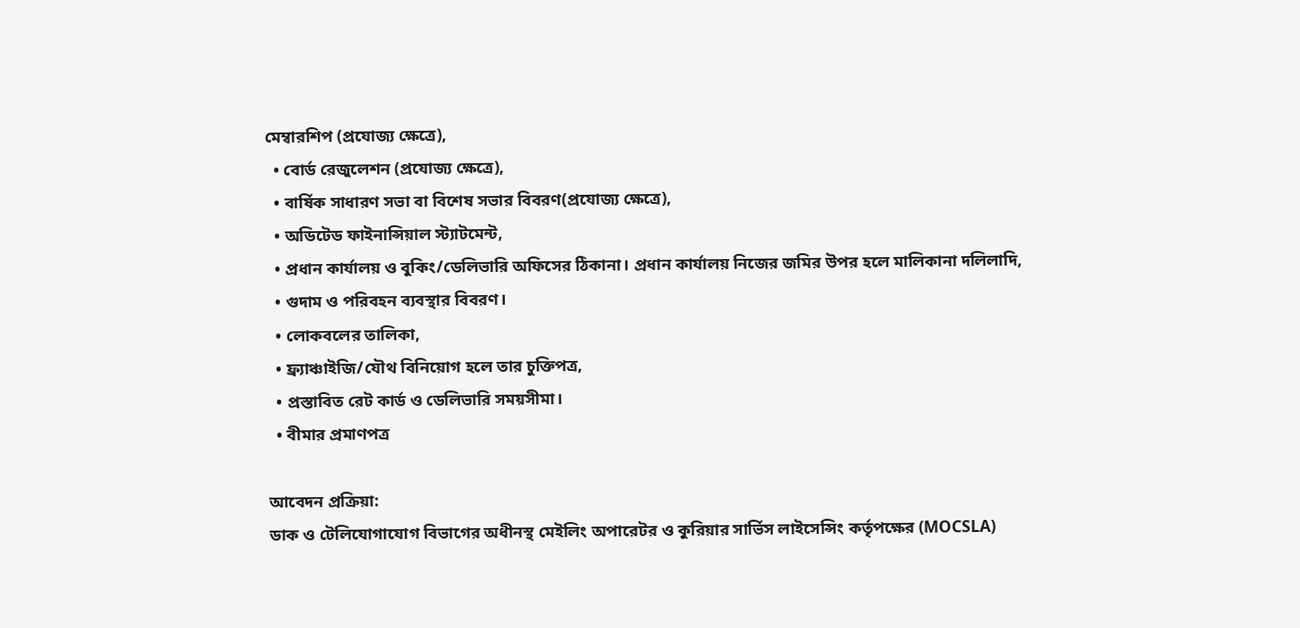মেম্বারশিপ (প্রযোজ্য ক্ষেত্রে),
  • বোর্ড রেজুলেশন (প্রযোজ্য ক্ষেত্রে),
  • বার্ষিক সাধারণ সভা বা বিশেষ সভার বিবরণ(প্রযোজ্য ক্ষেত্রে),
  • অডিটেড ফাইনান্সিয়াল স্ট্যাটমেন্ট,
  • প্রধান কার্যালয় ও বুকিং/ডেলিভারি অফিসের ঠিকানা। প্রধান কার্যালয় নিজের জমির উপর হলে মালিকানা দলিলাদি,
  • গুদাম ও পরিবহন ব্যবস্থার বিবরণ।
  • লোকবলের তালিকা,
  • ফ্র্যাঞ্চাইজি/যৌথ বিনিয়োগ হলে তার চুক্তিপত্র,
  • প্রস্তাবিত রেট কার্ড ও ডেলিভারি সময়সীমা।
  • বীমার প্রমাণপত্র

আবেদন প্রক্রিয়া:
ডাক ও টেলিযোগাযোগ বিভাগের অধীনস্থ মেইলিং অপারেটর ও কুরিয়ার সার্ভিস লাইসেন্সিং কর্তৃপক্ষের (MOCSLA)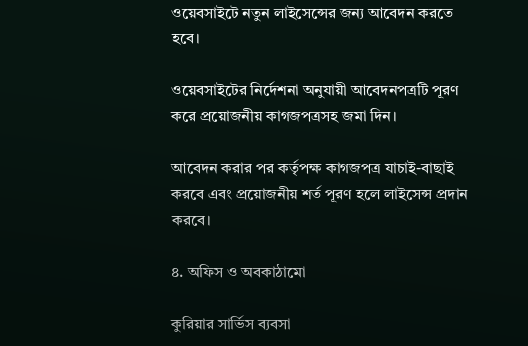ওয়েবসাইটে নতুন লাইসেন্সের জন্য আবেদন করতে হবে।

ওয়েবসাইটের নির্দেশনা অনুযায়ী আবেদনপত্রটি পূরণ করে প্রয়োজনীয় কাগজপত্রসহ জমা দিন।

আবেদন করার পর কর্তৃপক্ষ কাগজপত্র যাচাই-বাছাই করবে এবং প্রয়োজনীয় শর্ত পূরণ হলে লাইসেন্স প্রদান করবে।

৪. অফিস ও অবকাঠামো

কুরিয়ার সার্ভিস ব্যবসা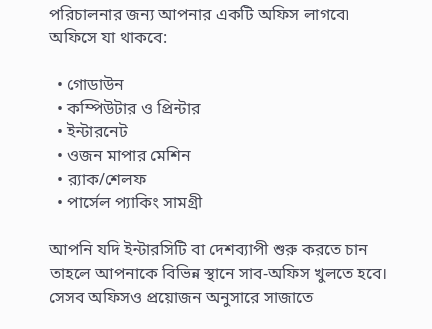পরিচালনার জন্য আপনার একটি অফিস লাগবে৷ অফিসে যা থাকবে:

  • গোডাউন
  • কম্পিউটার ও প্রিন্টার
  • ইন্টারনেট
  • ওজন মাপার মেশিন
  • র‍্যাক/শেলফ
  • পার্সেল প্যাকিং সামগ্রী

আপনি যদি ইন্টারসিটি বা দেশব্যাপী শুরু করতে চান তাহলে আপনাকে বিভিন্ন স্থানে সাব-অফিস খুলতে হবে। সেসব অফিসও প্রয়োজন অনুসারে সাজাতে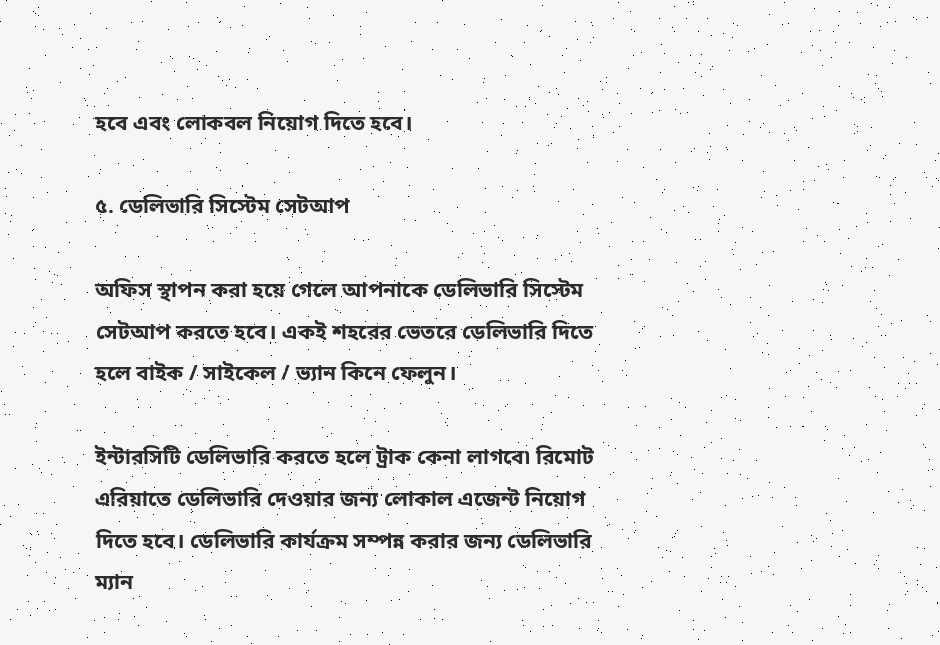হবে এবং লোকবল নিয়োগ দিতে হবে।

৫. ডেলিভারি সিস্টেম সেটআপ

অফিস স্থাপন করা হয়ে গেলে আপনাকে ডেলিভারি সিস্টেম সেটআপ করতে হবে। একই শহরের ভেতরে ডেলিভারি দিতে হলে বাইক / সাইকেল / ভ্যান কিনে ফেলুন।

ইন্টারসিটি ডেলিভারি করতে হলে ট্রাক কেনা লাগবে৷ রিমোট এরিয়াতে ডেলিভারি দেওয়ার জন্য লোকাল এজেন্ট নিয়োগ দিতে হবে। ডেলিভারি কার্যক্রম সম্পন্ন করার জন্য ডেলিভারি ম্যান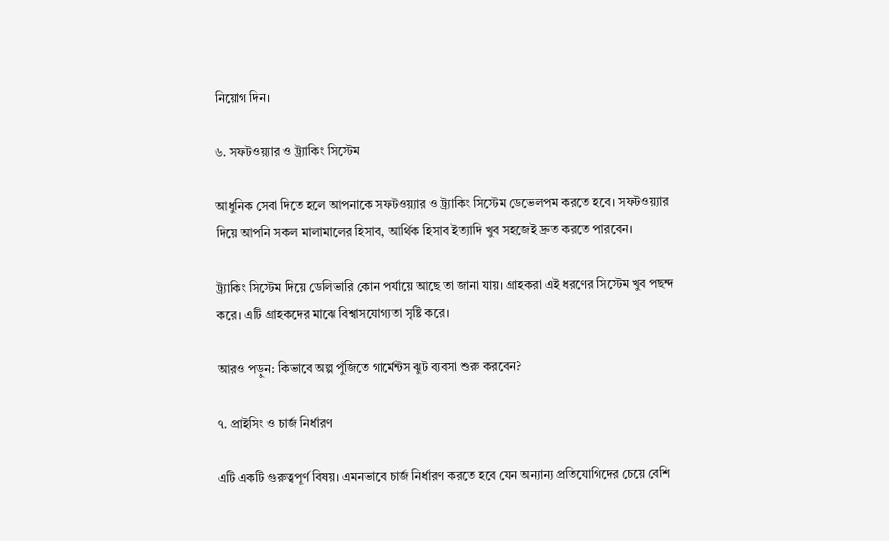নিয়োগ দিন।

৬. সফটওয়্যার ও ট্র্যাকিং সিস্টেম

আধুনিক সেবা দিতে হলে আপনাকে সফটওয়্যার ও ট্র‍্যাকিং সিস্টেম ডেভেলপম করতে হবে। সফটওয়্যার দিয়ে আপনি সকল মালামালের হিসাব, আর্থিক হিসাব ইত্যাদি খুব সহজেই দ্রুত করতে পারবেন।

ট্র‍্যাকিং সিস্টেম দিয়ে ডেলিভারি কোন পর্যায়ে আছে তা জানা যায়। গ্রাহকরা এই ধরণের সিস্টেম খুব পছন্দ করে। এটি গ্রাহকদের মাঝে বিশ্বাসযোগ্যতা সৃষ্টি করে।

আরও পড়ুন: কিভাবে অল্প পুঁজিতে গার্মেন্টস ঝুট ব্যবসা শুরু করবেন?

৭. প্রাইসিং ও চার্জ নির্ধারণ

এটি একটি গুরুত্বপূর্ণ বিষয়। এমনভাবে চার্জ নির্ধারণ করতে হবে যেন অন্যান্য প্রতিযোগিদের চেয়ে বেশি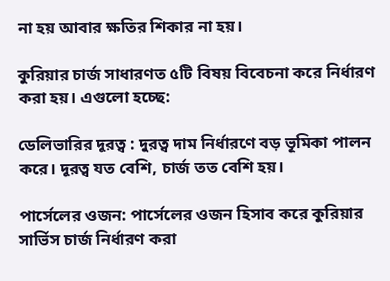না হয় আবার ক্ষতির শিকার না হয়।

কুরিয়ার চার্জ সাধারণত ৫টি বিষয় বিবেচনা করে নির্ধারণ করা হয়। এগুলো হচ্ছে:

ডেলিভারির দূরত্ব : দুরত্ব দাম নির্ধারণে বড় ভূমিকা পালন করে। দূরত্ব যত বেশি, চার্জ তত বেশি হয়।

পার্সেলের ওজন: পার্সেলের ওজন হিসাব করে কুরিয়ার সার্ভিস চার্জ নির্ধারণ করা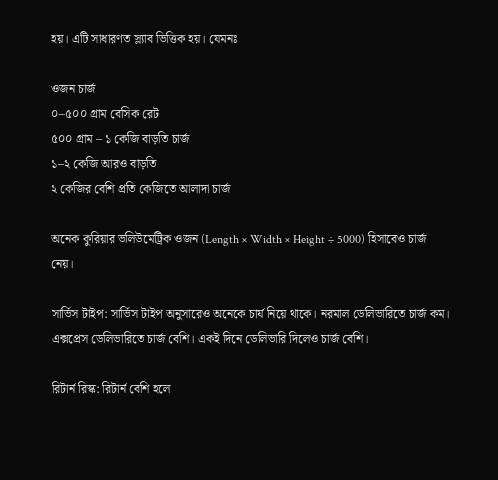হয়। এটি সাধারণত স্ল্যাব ভিত্তিক হয়। যেমনঃ

ওজন চার্জ
০–৫০০ গ্রাম বেসিক রেট
৫০০ গ্রাম – ১ কেজি বাড়তি চার্জ
১–২ কেজি আরও বাড়তি
২ কেজির বেশি প্রতি কেজিতে আলাদা চার্জ

অনেক কুরিয়ার ভলিউমেট্রিক ওজন (Length × Width × Height ÷ 5000) হিসাবেও চার্জ নেয়।

সার্ভিস টাইপ: সার্ভিস টাইপ অনুসারেও অনেকে চার্য নিয়ে থাকে। নরমাল ডেলিভারিতে চার্জ কম। এক্সপ্রেস ডেলিভারিতে চার্জ বেশি। একই দিনে ডেলিভারি দিলেও চার্জ বেশি।

রিটার্ন রিস্ক: রিটার্ন বেশি হলে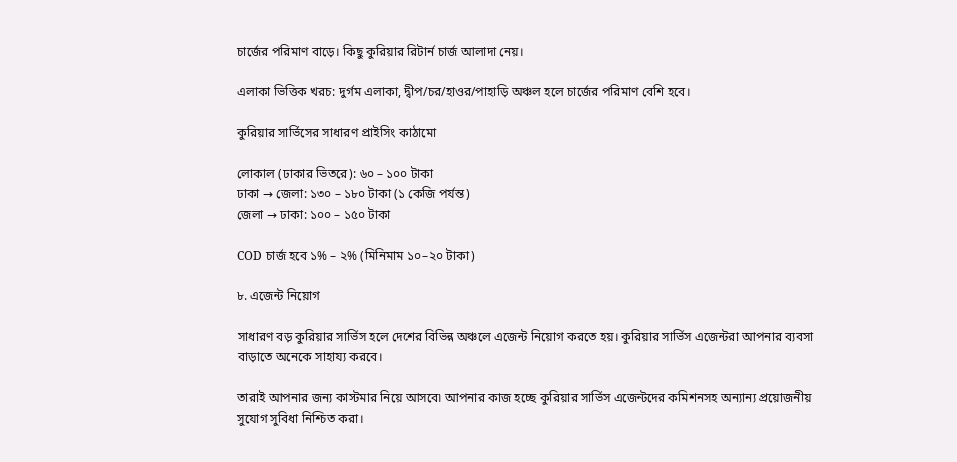চার্জের পরিমাণ বাড়ে। কিছু কুরিয়ার রিটার্ন চার্জ আলাদা নেয়।

এলাকা ভিত্তিক খরচ: দুর্গম এলাকা, দ্বীপ/চর/হাওর/পাহাড়ি অঞ্চল হলে চার্জের পরিমাণ বেশি হবে।

কুরিয়ার সার্ভিসের সাধারণ প্রাইসিং কাঠামো

লোকাল (ঢাকার ভিতরে): ৬০ – ১০০ টাকা
ঢাকা → জেলা: ১৩০ – ১৮০ টাকা (১ কেজি পর্যন্ত)
জেলা → ঢাকা: ১০০ – ১৫০ টাকা

COD চার্জ হবে ১% – ২% (মিনিমাম ১০–২০ টাকা)

৮. এজেন্ট নিয়োগ

সাধারণ বড় কুরিয়ার সার্ভিস হলে দেশের বিভিন্ন অঞ্চলে এজেন্ট নিয়োগ করতে হয়। কুরিয়ার সার্ভিস এজেন্টরা আপনার ব্যবসা বাড়াতে অনেকে সাহায্য করবে।

তারাই আপনার জন্য কাস্টমার নিয়ে আসবে৷ আপনার কাজ হচ্ছে কুরিয়ার সার্ভিস এজেন্টদের কমিশনসহ অন্যান্য প্রয়োজনীয় সুযোগ সুবিধা নিশ্চিত করা।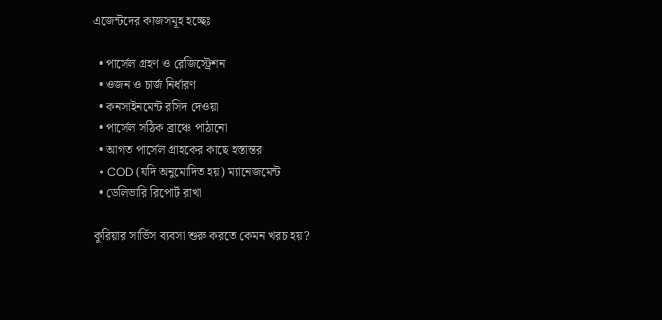এজেন্টদের কাজসমূহ হচ্ছেঃ

  • পার্সেল গ্রহণ ও রেজিস্ট্রেশন
  • ওজন ও চার্জ নির্ধারণ
  • কনসাইনমেন্ট রসিদ দেওয়া
  • পার্সেল সঠিক ব্রাঞ্চে পাঠানো
  • আগত পার্সেল গ্রাহকের কাছে হস্তান্তর
  • COD (যদি অনুমোদিত হয়) ম্যানেজমেন্ট
  • ডেলিভারি রিপোর্ট রাখা

কুরিয়ার সার্ভিস ব্যবসা শুরু করতে কেমন খরচ হয়?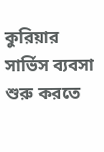কুরিয়ার সার্ভিস ব্যবসা শুরু করতে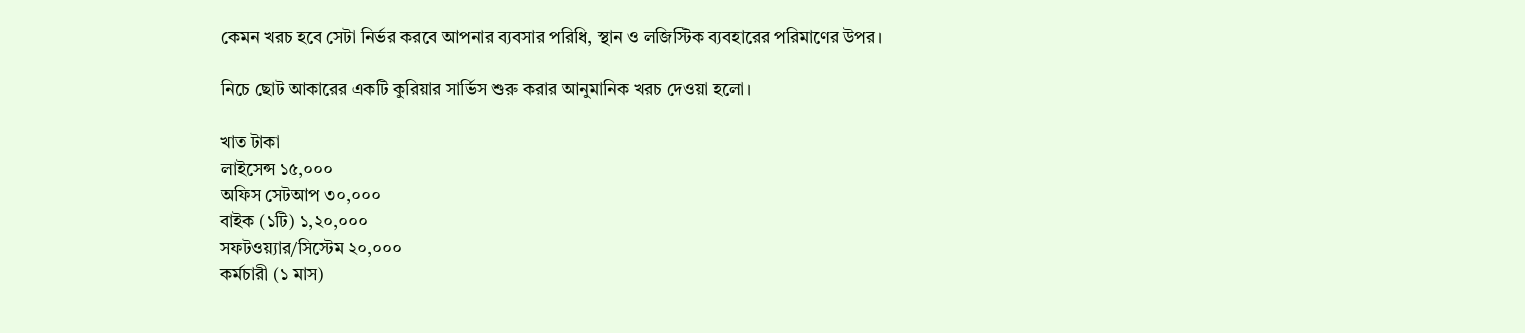কেমন খরচ হবে সেটা নির্ভর করবে আপনার ব্যবসার পরিধি, স্থান ও লজিস্টিক ব্যবহারের পরিমাণের উপর।

নিচে ছোট আকারের একটি কুরিয়ার সার্ভিস শুরু করার আনুমানিক খরচ দেওয়া হলো।

খাত টাকা
লাইসেন্স ১৫,০০০
অফিস সেটআপ ৩০,০০০
বাইক (১টি) ১,২০,০০০
সফটওয়্যার/সিস্টেম ২০,০০০
কর্মচারী (১ মাস)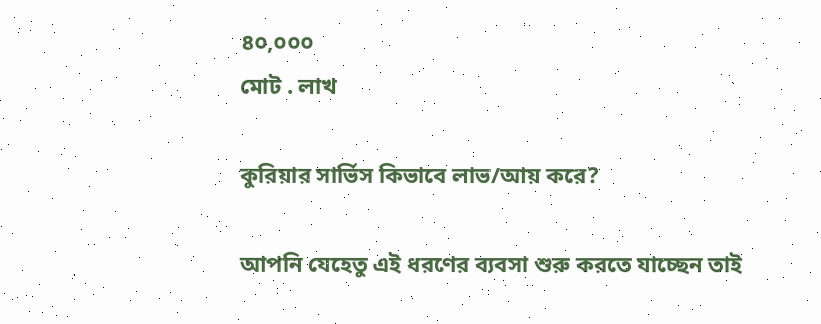৪০,০০০
মোট . লাখ

কুরিয়ার সার্ভিস কিভাবে লাভ/আয় করে?

আপনি যেহেতু এই ধরণের ব্যবসা শুরু করতে যাচ্ছেন তাই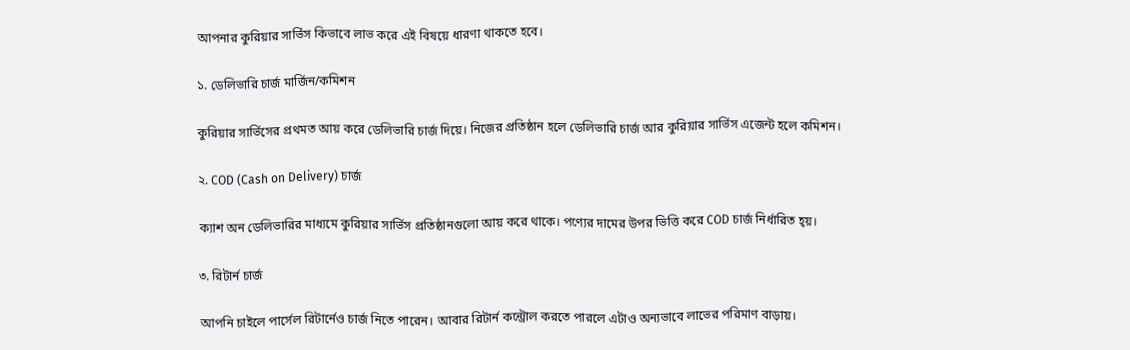আপনার কুরিয়ার সার্ভিস কিভাবে লাভ করে এই বিষয়ে ধারণা থাকতে হবে।

১. ডেলিভারি চার্জ মার্জিন/কমিশন

কুরিয়ার সার্ভিসের প্রথমত আয় করে ডেলিভারি চার্জ দিয়ে। নিজের প্রতিষ্ঠান হলে ডেলিভারি চার্জ আর কুরিয়ার সার্ভিস এজেন্ট হলে কমিশন।

২. COD (Cash on Delivery) চার্জ

ক্যাশ অন ডেলিভারির মাধ্যমে কুরিয়ার সার্ভিস প্রতিষ্ঠানগুলো আয় করে থাকে। পণ্যের দামের উপর ভিত্তি করে COD চার্জ নির্ধারিত হ্য়।

৩. রিটার্ন চার্জ

আপনি চাইলে পার্সেল রিটার্নেও চার্জ নিতে পারেন। আবার রিটার্ন কন্ট্রোল করতে পারলে এটাও অন্যভাবে লাভের পরিমাণ বাড়ায়।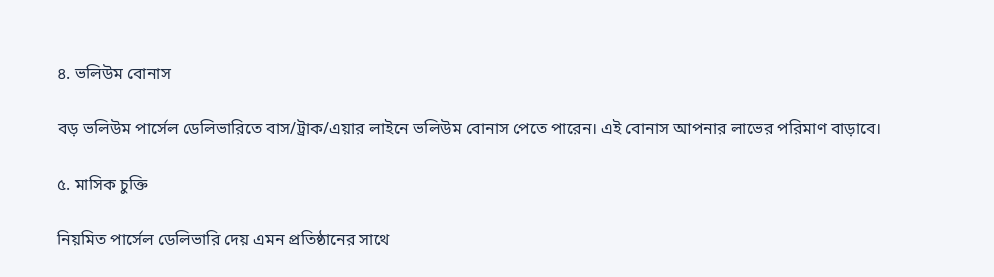৪. ভলিউম বোনাস

বড় ভলিউম পার্সেল ডেলিভারিতে বাস/ট্রাক/এয়ার লাইনে ভলিউম বোনাস পেতে পারেন। এই বোনাস আপনার লাভের পরিমাণ বাড়াবে।

৫. মাসিক চুক্তি

নিয়মিত পার্সেল ডেলিভারি দেয় এমন প্রতিষ্ঠানের সাথে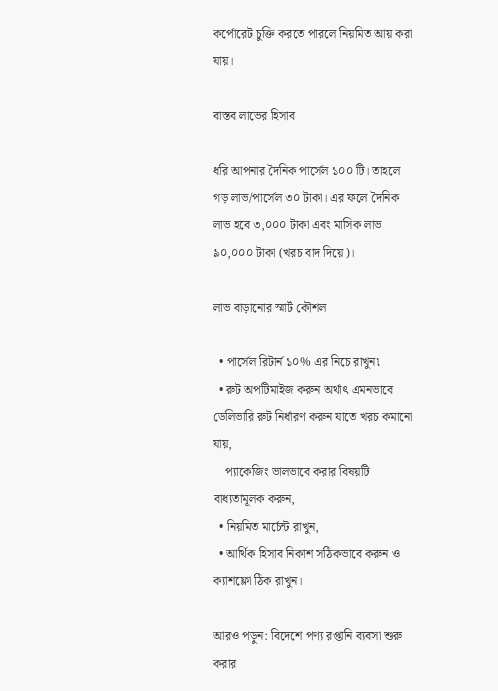কর্পোরেট চুক্তি করতে পারলে নিয়মিত আয় করা যায়।

বাস্তব লাভের হিসাব

ধরি আপনার দৈনিক পার্সেল ১০০ টি। তাহলে গড় লাভ/পার্সেল ৩০ টাকা। এর ফলে দৈনিক লাভ হবে ৩,০০০ টাকা এবং মাসিক লাভ ৯০,০০০ টাকা (খরচ বাদ দিয়ে)।

লাভ বাড়ানোর স্মার্ট কৌশল

  • পার্সেল রিটার্ন ১০% এর নিচে রাখুন৷
  • রুট অপটিমাইজ করুন অর্থাৎ এমনভাবে ডেলিভারি রুট নির্ধারণ করুন যাতে খরচ কমানো যায়,
    প্যাকেজিং ভালভাবে করার বিষয়টি বাধ্যতামূলক করুন,
  • নিয়মিত মার্চেন্ট রাখুন,
  • আর্থিক হিসাব নিকাশ সঠিকভাবে করুন ও ক্যাশফ্লো ঠিক রাখুন।

আরও পড়ুন: বিদেশে পণ্য রপ্তানি ব্যবসা শুরু করার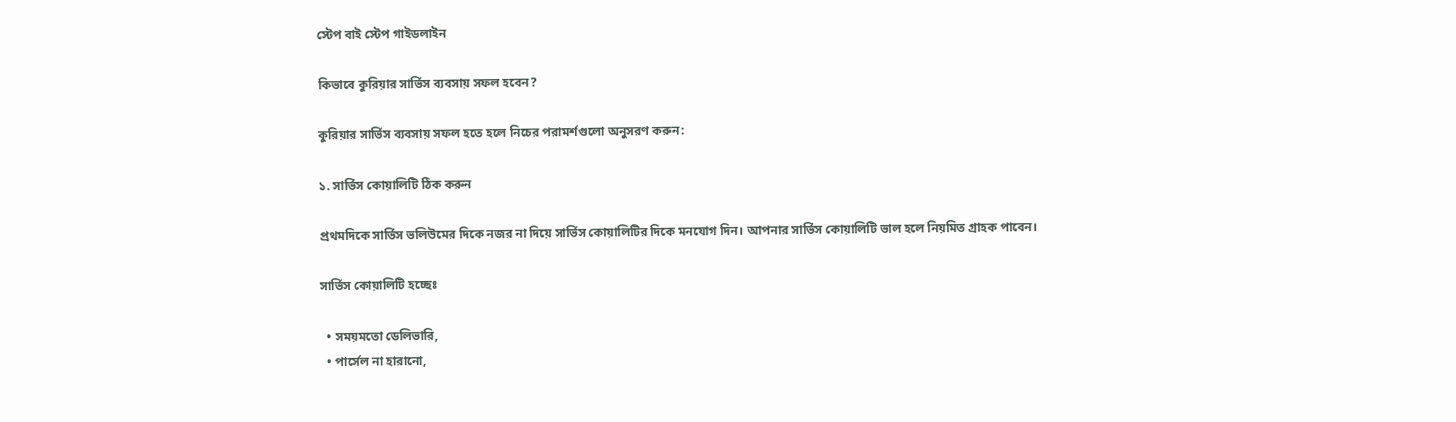স্টেপ বাই স্টেপ গাইডলাইন

কিভাবে কুরিয়ার সার্ভিস ব্যবসায় সফল হবেন?

কুরিয়ার সার্ভিস ব্যবসায় সফল হতে হলে নিচের পরামর্শগুলো অনুসরণ করুন:

১. সার্ভিস কোয়ালিটি ঠিক করুন

প্রথমদিকে সার্ভিস ভলিউমের দিকে নজর না দিয়ে সার্ভিস কোয়ালিটির দিকে মনযোগ দিন। আপনার সার্ভিস কোয়ালিটি ভাল হলে নিয়মিত গ্রাহক পাবেন।

সার্ভিস কোয়ালিটি হচ্ছেঃ

  • সময়মতো ডেলিভারি,
  • পার্সেল না হারানো,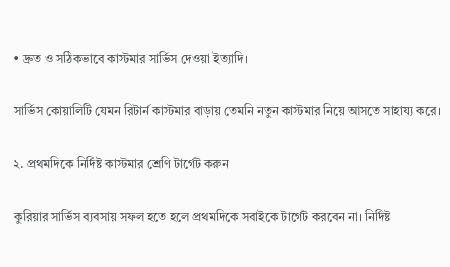• দ্রুত ও সঠিকভাবে কাস্টমার সার্ভিস দেওয়া ইত্যাদি।

সার্ভিস কোয়ালিটি যেমন রিটার্ন কাস্টমার বাড়ায় তেমনি নতুন কাস্টমার নিয়ে আসতে সাহায্য করে।

২. প্রথমদিকে নির্দিষ্ট কাস্টমার শ্রেণি টার্গেট করুন

কুরিয়ার সার্ভিস ব্যবসায় সফল হতে হলে প্রথমদিকে সবাইকে টার্গেট করবেন না। নির্দিষ্ট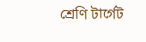শ্রেণি টার্গেট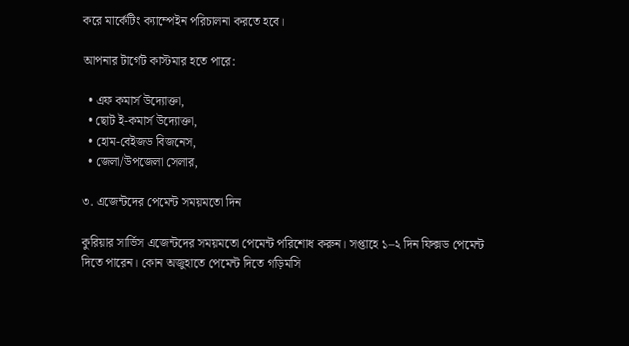করে মার্কেটিং ক্যাম্পেইন পরিচালনা করতে হবে।

আপনার টার্গেট কাস্টমার হতে পারে:

  • এফ কমার্স উদ্যোক্তা,
  • ছোট ই-কমার্স উদ্যোক্তা,
  • হোম-বেইজড বিজনেস,
  • জেলা/উপজেলা সেলার,

৩. এজেন্টদের পেমেন্ট সময়মতো দিন

কুরিয়ার সার্ভিস এজেন্টদের সময়মতো পেমেন্ট পরিশোধ করুন। সপ্তাহে ১–২ দিন ফিক্সড পেমেন্ট দিতে পারেন। কোন অজুহাতে পেমেন্ট দিতে গড়িমসি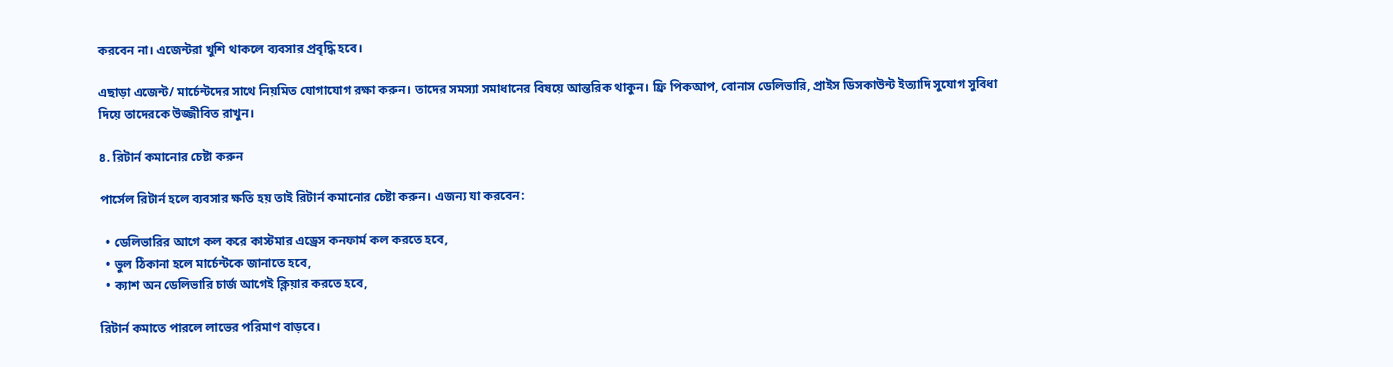করবেন না। এজেন্টরা খুশি থাকলে ব্যবসার প্রবৃদ্ধি হবে।

এছাড়া এজেন্ট/ মার্চেন্টদের সাথে নিয়মিত যোগাযোগ রক্ষা করুন। তাদের সমস্যা সমাধানের বিষয়ে আন্তরিক থাকুন। ফ্রি পিকআপ, বোনাস ডেলিভারি, প্রাইস ডিসকাউন্ট ইত্যাদি সুযোগ সুবিধা দিয়ে তাদেরকে উজ্জীবিত রাখুন।

৪. রিটার্ন কমানোর চেষ্টা করুন

পার্সেল রিটার্ন হলে ব্যবসার ক্ষতি হয় তাই রিটার্ন কমানোর চেষ্টা করুন। এজন্য যা করবেন:

  • ডেলিভারির আগে কল করে কাস্টমার এড্রেস কনফার্ম কল করতে হবে,
  • ভুল ঠিকানা হলে মার্চেন্টকে জানাতে হবে,
  • ক্যাশ অন ডেলিভারি চার্জ আগেই ক্লিয়ার করতে হবে,

রিটার্ন কমাতে পারলে লাভের পরিমাণ বাড়বে।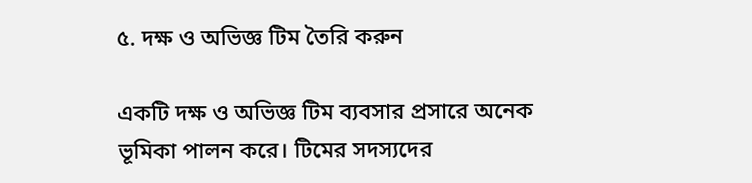৫. দক্ষ ও অভিজ্ঞ টিম তৈরি করুন

একটি দক্ষ ও অভিজ্ঞ টিম ব্যবসার প্রসারে অনেক ভূমিকা পালন করে। টিমের সদস্যদের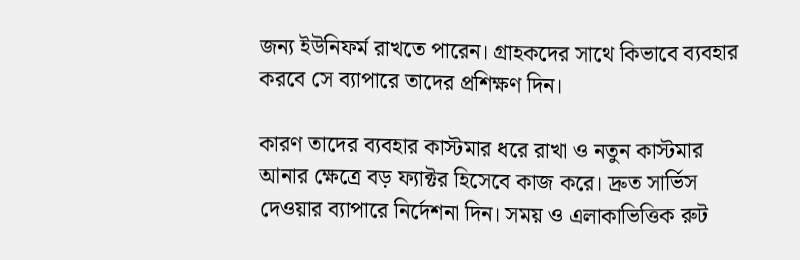জন্য ইউনিফর্ম রাখতে পারেন। গ্রাহকদের সাথে কিভাবে ব্যবহার করবে সে ব্যাপারে তাদের প্রশিক্ষণ দিন।

কারণ তাদের ব্যবহার কাস্টমার ধরে রাখা ও নতুন কাস্টমার আনার ক্ষেত্রে বড় ফ্যাক্টর হিসেবে কাজ করে। দ্রুত সার্ভিস দেওয়ার ব্যাপারে নির্দেশনা দিন। সময় ও এলাকাভিত্তিক রুট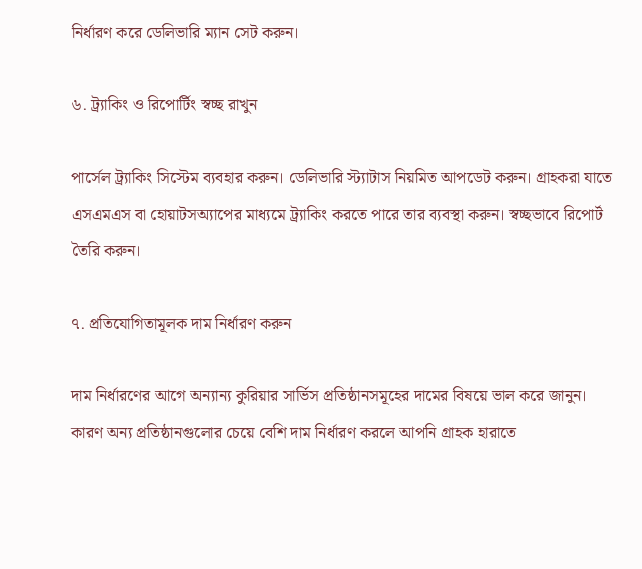নির্ধারণ করে ডেলিভারি ম্যান সেট করুন।

৬. ট্র্যাকিং ও রিপোর্টিং স্বচ্ছ রাখুন

পার্সেল ট্র‍্যাকিং সিস্টেম ব্যবহার করুন। ডেলিভারি স্ট্যাটাস নিয়মিত আপডেট করুন। গ্রাহকরা যাতে এসএমএস বা হোয়াটসঅ্যাপের মাধ্যমে ট্র‍্যাকিং করতে পারে তার ব্যবস্থা করুন। স্বচ্ছভাবে রিপোর্ট তৈরি করুন।

৭. প্রতিযোগিতামূলক দাম নির্ধারণ করুন

দাম নির্ধারণের আগে অন্যান্য কুরিয়ার সার্ভিস প্রতিষ্ঠানসমূহের দামের বিষয়ে ভাল করে জানুন। কারণ অন্য প্রতিষ্ঠানগুলোর চেয়ে বেশি দাম নির্ধারণ করলে আপনি গ্রাহক হারাতে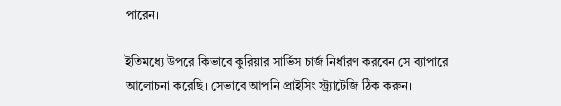পারেন।

ইতিমধ্যে উপরে কিভাবে কুরিয়ার সার্ভিস চার্জ নির্ধারণ করবেন সে ব্যাপারে আলোচনা করেছি। সেভাবে আপনি প্রাইসিং স্ট্র‍্যাটেজি ঠিক করুন।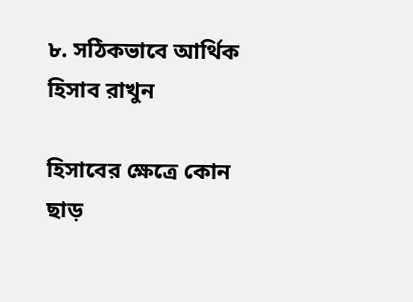৮. সঠিকভাবে আর্থিক হিসাব রাখুন

হিসাবের ক্ষেত্রে কোন ছাড়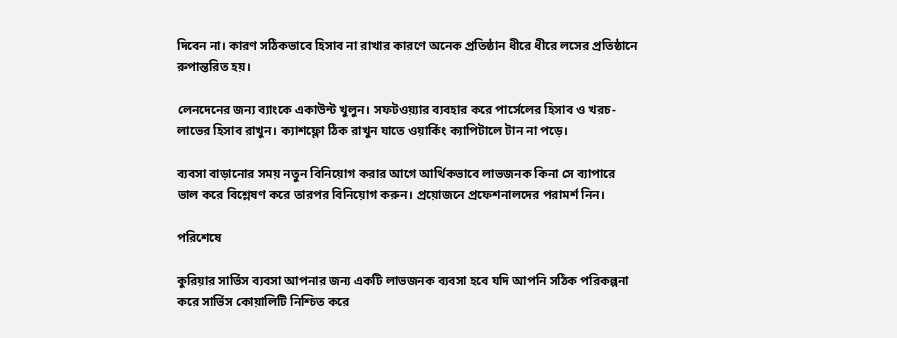দিবেন না। কারণ সঠিকভাবে হিসাব না রাখার কারণে অনেক প্রতিষ্ঠান ধীরে ধীরে লসের প্রতিষ্ঠানে রুপান্তরিত হয়।

লেনদেনের জন্য ব্যাংকে একাউন্ট খুলুন। সফটওয়্যার ব্যবহার করে পার্সেলের হিসাব ও খরচ-লাভের হিসাব রাখুন। ক্যাশফ্লো ঠিক রাখুন যাতে ওয়ার্কিং ক্যাপিটালে টান না পড়ে।

ব্যবসা বাড়ানোর সময় নতুন বিনিয়োগ করার আগে আর্থিকভাবে লাভজনক কিনা সে ব্যাপারে ভাল করে বিশ্লেষণ করে তারপর বিনিয়োগ করুন। প্রয়োজনে প্রফেশনালদের পরামর্শ নিন।

পরিশেষে

কুরিয়ার সার্ভিস ব্যবসা আপনার জন্য একটি লাভজনক ব্যবসা হবে যদি আপনি সঠিক পরিকল্পনা করে সার্ভিস কোয়ালিটি নিশ্চিত করে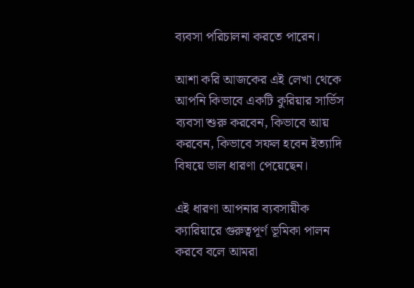ব্যবসা পরিচালনা করতে পারেন।

আশা করি আজকের এই লেখা থেকে আপনি কিভাবে একটি কুরিয়ার সার্ভিস ব্যবসা শুরু করবেন, কিভাবে আয় করবেন, কিভাবে সফল হবেন ইত্যাদি বিষয়ে ভাল ধারণা পেয়েছেন।

এই ধারণা আপনার ব্যবসায়ীক ক্যারিয়ারে গুরুত্বপূর্ণ ভূমিকা পালন করবে বলে আমরা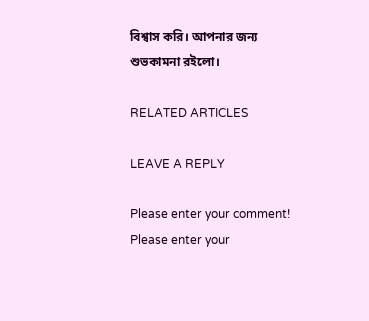বিশ্বাস করি। আপনার জন্য শুভকামনা রইলো।

RELATED ARTICLES

LEAVE A REPLY

Please enter your comment!
Please enter your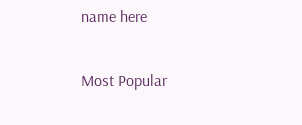name here

Most Popular